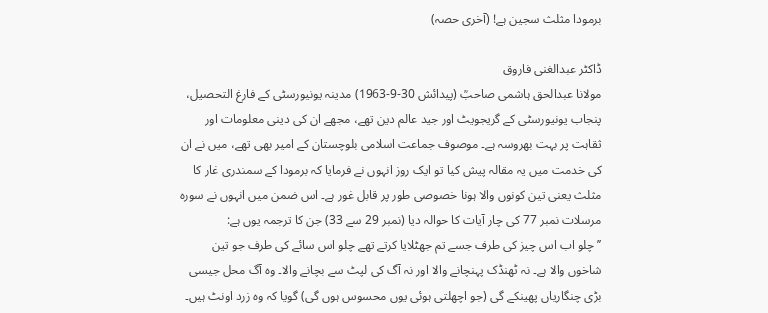برمودا مثلث سجین ہے! (آخری حصہ)

ڈاکٹر عبدالغنی فاروق
مولانا عبدالحق ہاشمی صاحبؒ (پیدائش 30-9-1963) مدینہ یونیورسٹی کے فارغ التحصیل، پنجاب یونیورسٹی کے گریجویٹ اور جید عالم دین تھے، مجھے ان کی دینی معلومات اور ثقاہت پر بہت بھروسہ ہے۔ موصوف جماعت اسلامی بلوچستان کے امیر بھی تھے، میں نے ان کی خدمت میں یہ مقالہ پیش کیا تو ایک روز انہوں نے فرمایا کہ برمودا کے سمندری غار کا مثلث یعنی تین کونوں والا ہونا خصوصی طور پر قابل غور ہے۔ اس ضمن میں انہوں نے سورہ مرسلات نمبر 77 کی چار آیات کا حوالہ دیا (نمبر 29 سے 33) جن کا ترجمہ یوں ہے:
’’ چلو اب اس چیز کی طرف جسے تم جھٹلایا کرتے تھے چلو اس سائے کی طرف جو تین شاخوں والا ہے۔ نہ ٹھنڈک پہنچانے والا اور نہ آگ کی لپٹ سے بچانے والا۔ وہ آگ محل جیسی بڑی چنگاریاں پھینکے گی (جو اچھلتی ہوئی یوں محسوس ہوں گی) گویا کہ وہ زرد اونٹ ہیں۔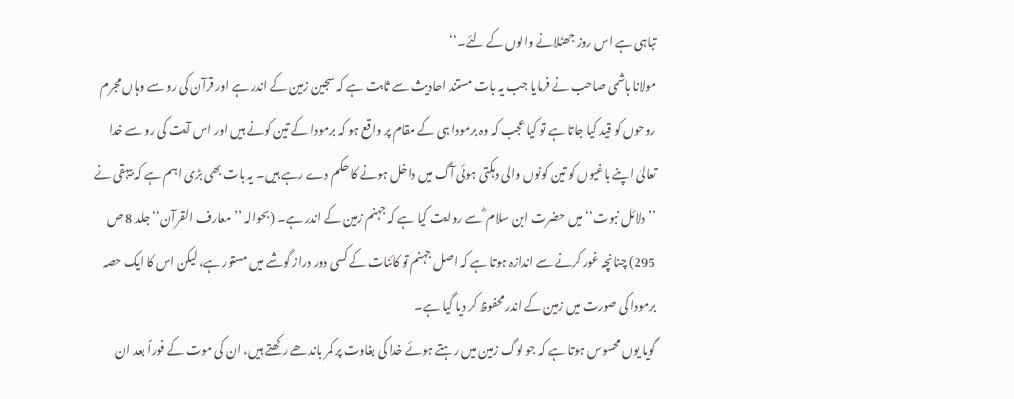تباہی ہے اس روز جھٹلانے والوں کے لئے۔‘‘
مولانا ہاشمی صاحب نے فرمایا جب یہ بات مستند احادیث سے ثابت ہے کہ سجین زمین کے اندر ہے اور قرآن کی رو سے وہاں مجرم روحوں کو قید کیا جاتا ہے تو کیا عجب کہ وہ برمودا ہی کے مقام پر واقع ہو کہ برمودا کے تین کونے ہیں اور اس آیت کی رو سے خدا تعالیٰ اپنے باغیوں کو تین کونوں والی دہکتی ہوئی آگ میں داخل ہونے کا حکم دے رہے ہیں۔ یہ بات بھی بڑی اہم ہے کہ بیہقی نے ’’دلائل نبوت‘‘ میں حضرت ابن سلام ؓ سے روایت کیا ہے کہ جہنم زمین کے اندر ہے۔ (بحوالہ ’’معارف القرآن‘‘ جلد 8 ص 295) چنانچہ غور کرنے سے اندازہ ہوتا ہے کہ اصل جہنم تو کائنات کے کسی دور دراز گوشے میں مستور ہے، لیکن اس کا ایک حصہ برمودا کی صورت میں زمین کے اندر محفوظ کر دیا گیا ہے۔
گویا یوں محسوس ہوتا ہے کہ جو لوگ زمین میں رہتے ہوئے خدا کی بغاوت پر کمر باندھے رکھتے ہیں، ان کی موت کے فوراً بعد ان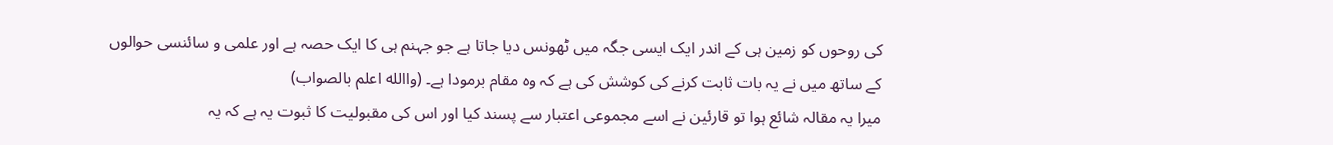کی روحوں کو زمین ہی کے اندر ایک ایسی جگہ میں ٹھونس دیا جاتا ہے جو جہنم ہی کا ایک حصہ ہے اور علمی و سائنسی حوالوں کے ساتھ میں نے یہ بات ثابت کرنے کی کوشش کی ہے کہ وہ مقام برمودا ہے۔ (واالله اعلم بالصواب)
میرا یہ مقالہ شائع ہوا تو قارئین نے اسے مجموعی اعتبار سے پسند کیا اور اس کی مقبولیت کا ثبوت یہ ہے کہ یہ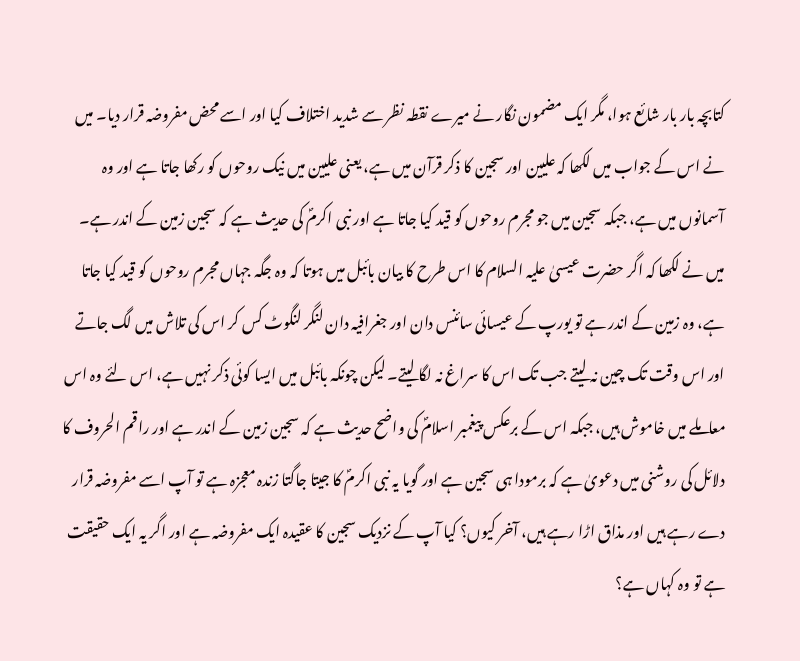کتابچہ بار بار شائع ہوا، مگر ایک مضمون نگار نے میرے نقطہ نظر سے شدید اختلاف کیا اور اسے محض مفروضہ قرار دیا۔ میں نے اس کے جواب میں لکھا کہ علیین اور سجین کا ذکر قرآن میں ہے، یعنی علیین میں نیک روحوں کو رکھا جاتا ہے اور وہ آسمانوں میں ہے، جبکہ سجین میں جو مجرم روحوں کو قید کیا جاتا ہے اور نبی اکرمؐ کی حدیث ہے کہ سجین زمین کے اندر ہے۔
میں نے لکھا کہ اگر حضرت عیسیٰ علیہ السلام کا اس طرح کا بیان بائبل میں ہوتا کہ وہ جگہ جہاں مجرم روحوں کو قید کیا جاتا ہے، وہ زمین کے اندر ہے تو یورپ کے عیسائی سائنس دان اور جغرافیہ دان لنگر لنگوٹ کس کر اس کی تلاش میں لگ جاتے اور اس وقت تک چین نہ لیتے جب تک اس کا سراغ نہ لگا لیتے۔ لیکن چونکہ بائبل میں ایسا کوئی ذکر نہیں ہے، اس لئے وہ اس معاملے میں خاموش ہیں، جبکہ اس کے برعکس پیغمبر اسلامؐ کی واضح حدیث ہے کہ سجین زمین کے اندر ہے اور راقم الحروف کا دلائل کی روشنی میں دعویٰ ہے کہ برمودا ہی سجین ہے اور گویا یہ نبی اکرمؐ کا جیتا جاگتا زندہ معجزہ ہے تو آپ اسے مفروضہ قرار دے رہے ہیں اور مذاق اڑا رہے ہیں، آخر کیوں؟ کیا آپ کے نزدیک سجین کا عقیدہ ایک مفروضہ ہے اور اگر یہ ایک حقیقت ہے تو وہ کہاں ہے؟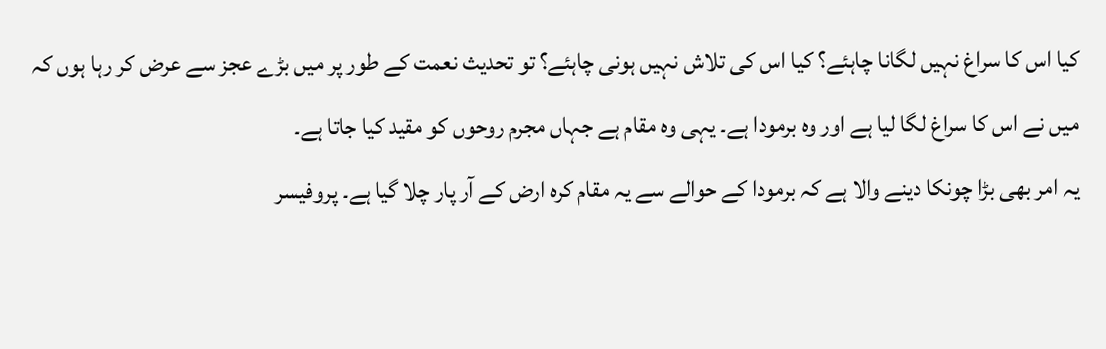کیا اس کا سراغ نہیں لگانا چاہئے؟ کیا اس کی تلاش نہیں ہونی چاہئے؟ تو تحدیث نعمت کے طور پر میں بڑے عجز سے عرض کر رہا ہوں کہ میں نے اس کا سراغ لگا لیا ہے اور وہ برمودا ہے۔ یہی وہ مقام ہے جہاں مجرم روحوں کو مقید کیا جاتا ہے۔
یہ امر بھی بڑا چونکا دینے والا ہے کہ برمودا کے حوالے سے یہ مقام کرہ ارض کے آر پار چلا گیا ہے۔ پروفیسر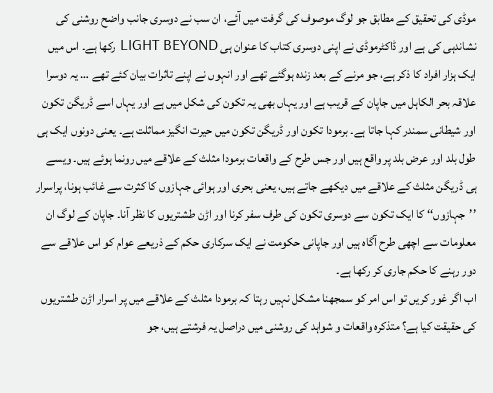موڈی کی تحقیق کے مطابق جو لوگ موصوف کی گرفت میں آئے، ان سب نے دوسری جانب واضح روشنی کی نشاندہی کی ہے اور ڈاکٹرموڈی نے اپنی دوسری کتاب کا عنوان ہی LIGHT BEYOND رکھا ہے۔ اس میں ایک ہزار افراد کا ذکر ہے، جو مرنے کے بعد زندہ ہوگئے تھے اور انہوں نے اپنے تاثرات بیان کئے تھے … یہ دوسرا علاقہ بحر الکاہل میں جاپان کے قریب ہے اور یہاں بھی یہ تکون کی شکل میں ہے اور یہاں اسے ڈریگن تکون اور شیطانی سمندر کہا جاتا ہے۔ برمودا تکون اور ڈریگن تکون میں حیرت انگیز مماثلت ہے۔ یعنی دونوں ایک ہی طول بلد اور عرض بلد پر واقع ہیں اور جس طرح کے واقعات برمودا مثلث کے علاقے میں رونما ہوئے ہیں۔ ویسے ہی ڈریگن مثلث کے علاقے میں دیکھے جاتے ہیں، یعنی بحری اور ہوائی جہازوں کا کثرت سے غائب ہونا، پراسرار ’’جہازوں‘‘ کا ایک تکون سے دوسری تکون کی طرف سفر کرنا اور اڑن طشتریوں کا نظر آنا۔ جاپان کے لوگ ان معلومات سے اچھی طرح آگاہ ہیں اور جاپانی حکومت نے ایک سرکاری حکم کے ذریعے عوام کو اس علاقے سے دور رہنے کا حکم جاری کر رکھا ہے۔
اب اگر غور کریں تو اس امر کو سمجھنا مشکل نہیں رہتا کہ برمودا مثلث کے علاقے میں پر اسرار اڑن طشتریوں کی حقیقت کیا ہے؟ متذکرہ واقعات و شواہد کی روشنی میں دراصل یہ فرشتے ہیں، جو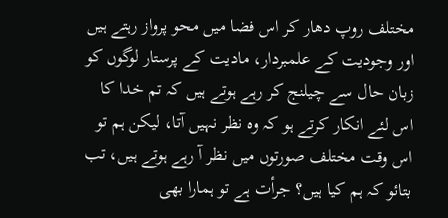مختلف روپ دھار کر اس فضا میں محو پرواز رہتے ہیں اور وجودیت کے علمبردار، مادیت کے پرستار لوگوں کو زبان حال سے چیلنج کر رہے ہوتے ہیں کہ تم خدا کا اس لئے انکار کرتے ہو کہ وہ نظر نہیں آتا، لیکن ہم تو اس وقت مختلف صورتوں میں نظر آ رہے ہوتے ہیں، تب بتائو کہ ہم کیا ہیں؟ جرأت ہے تو ہمارا بھی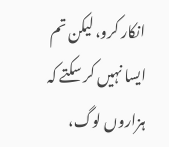انکار کرو، لیکن تم ایسا نہیں کر سکتے کہ ہزاروں لوگ،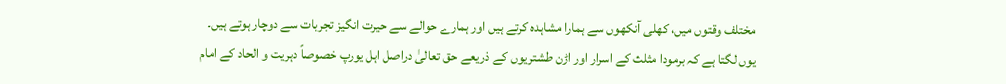مختلف وقتوں میں، کھلی آنکھوں سے ہمارا مشاہدہ کرتے ہیں اور ہمارے حوالے سے حیرت انگیز تجربات سے دوچار ہوتے ہیں۔
یوں لگتا ہے کہ برمودا مثلث کے اسرار اور اڑن طشتریوں کے ذریعے حق تعالیٰ دراصل اہل یورپ خصوصاً دہریت و الحاد کے امام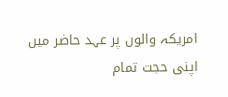امریکہ والوں پر عہد حاضر میں اپنی حجت تمام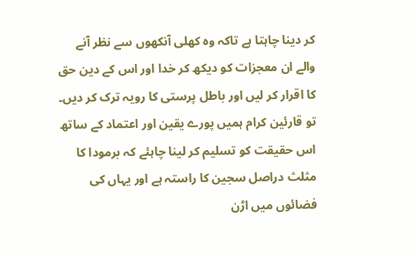کر دینا چاہتا ہے تاکہ وہ کھلی آنکھوں سے نظر آنے والے ان معجزات کو دیکھ کر خدا اور اس کے دین حق کا اقرار کر لیں اور باطل پرستی کا رویہ ترک کر دیں۔
تو قارئین کرام ہمیں پورے یقین اور اعتماد کے ساتھ اس حقیقت کو تسلیم کر لینا چاہئے کہ برمودا کا مثلث دراصل سجین کا راستہ ہے اور یہاں کی فضائوں میں اڑن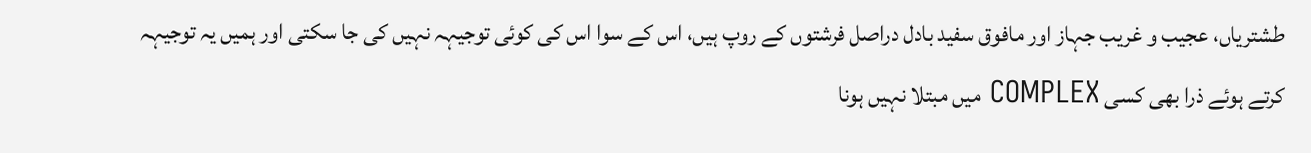طشتریاں، عجیب و غریب جہاز اور مافوق سفید بادل دراصل فرشتوں کے روپ ہیں، اس کے سوا اس کی کوئی توجیہہ نہیں کی جا سکتی اور ہمیں یہ توجیہہ کرتے ہوئے ذرا بھی کسی COMPLEX میں مبتلا نہیں ہونا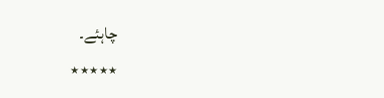چاہئے۔
٭٭٭٭٭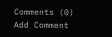Comments (0)
Add Comment